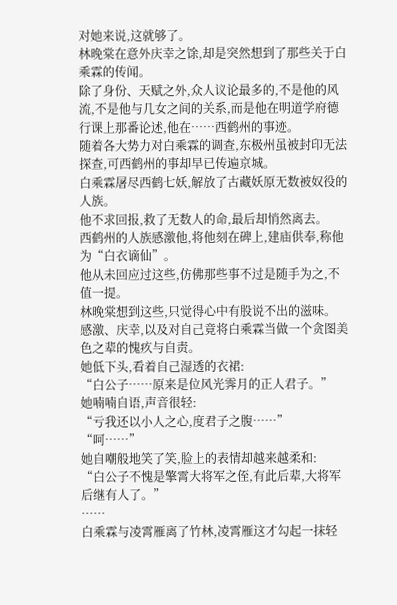对她来说,这就够了。
林晚棠在意外庆幸之馀,却是突然想到了那些关于白乘霖的传闻。
除了身份、天赋之外,众人议论最多的,不是他的风流,不是他与几女之间的关系,而是他在明道学府德行课上那番论述,他在……西鹤州的事迹。
随着各大势力对白乘霖的调查,东极州虽被封印无法探查,可西鹤州的事却早已传遍京城。
白乘霖屠尽西鹤七妖,解放了古藏妖原无数被奴役的人族。
他不求回报,救了无数人的命,最后却悄然离去。
西鹤州的人族感激他,将他刻在碑上,建庙供奉,称他为“白衣谪仙”。
他从未回应过这些,仿佛那些事不过是随手为之,不值一提。
林晚棠想到这些,只觉得心中有股说不出的滋味。
感激、庆幸,以及对自己竟将白乘霖当做一个贪图美色之辈的愧疚与自责。
她低下头,看着自己湿透的衣裙:
“白公子……原来是位风光霁月的正人君子。”
她喃喃自语,声音很轻:
“亏我还以小人之心,度君子之腹……”
“呵……”
她自嘲般地笑了笑,脸上的表情却越来越柔和:
“白公子不愧是擎霄大将军之侄,有此后辈,大将军后继有人了。”
……
白乘霖与凌霄雁离了竹林,凌霄雁这才勾起一抹轻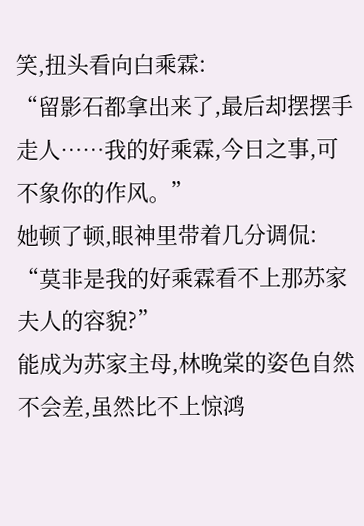笑,扭头看向白乘霖:
“留影石都拿出来了,最后却摆摆手走人……我的好乘霖,今日之事,可不象你的作风。”
她顿了顿,眼神里带着几分调侃:
“莫非是我的好乘霖看不上那苏家夫人的容貌?”
能成为苏家主母,林晚棠的姿色自然不会差,虽然比不上惊鸿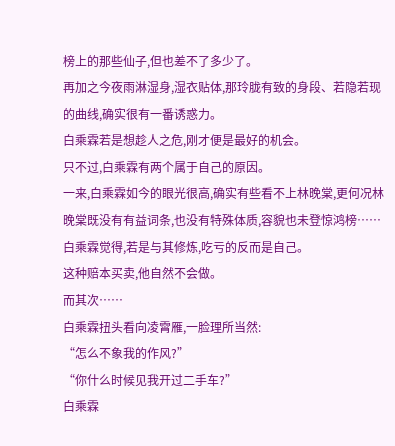榜上的那些仙子,但也差不了多少了。
再加之今夜雨淋湿身,湿衣贴体,那玲胧有致的身段、若隐若现的曲线,确实很有一番诱惑力。
白乘霖若是想趁人之危,刚才便是最好的机会。
只不过,白乘霖有两个属于自己的原因。
一来,白乘霖如今的眼光很高,确实有些看不上林晚棠,更何况林晚棠既没有有益词条,也没有特殊体质,容貌也未登惊鸿榜……白乘霖觉得,若是与其修炼,吃亏的反而是自己。
这种赔本买卖,他自然不会做。
而其次……
白乘霖扭头看向凌霄雁,一脸理所当然:
“怎么不象我的作风?”
“你什么时候见我开过二手车?”
白乘霖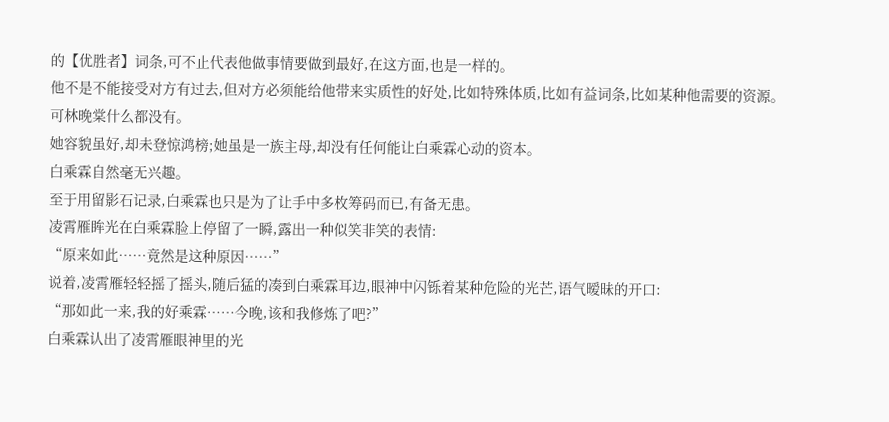的【优胜者】词条,可不止代表他做事情要做到最好,在这方面,也是一样的。
他不是不能接受对方有过去,但对方必须能给他带来实质性的好处,比如特殊体质,比如有益词条,比如某种他需要的资源。
可林晚棠什么都没有。
她容貌虽好,却未登惊鸿榜;她虽是一族主母,却没有任何能让白乘霖心动的资本。
白乘霖自然毫无兴趣。
至于用留影石记录,白乘霖也只是为了让手中多枚筹码而已,有备无患。
凌霄雁眸光在白乘霖脸上停留了一瞬,露出一种似笑非笑的表情:
“原来如此……竟然是这种原因……”
说着,凌霄雁轻轻摇了摇头,随后猛的凑到白乘霖耳边,眼神中闪铄着某种危险的光芒,语气暧昧的开口:
“那如此一来,我的好乘霖……今晚,该和我修炼了吧?”
白乘霖认出了凌霄雁眼神里的光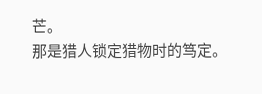芒。
那是猎人锁定猎物时的笃定。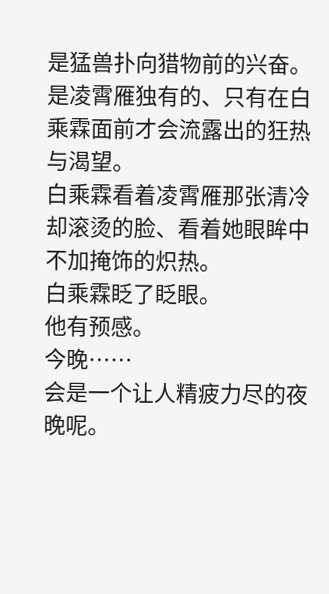是猛兽扑向猎物前的兴奋。
是凌霄雁独有的、只有在白乘霖面前才会流露出的狂热与渴望。
白乘霖看着凌霄雁那张清冷却滚烫的脸、看着她眼眸中不加掩饰的炽热。
白乘霖眨了眨眼。
他有预感。
今晚……
会是一个让人精疲力尽的夜晚呢。